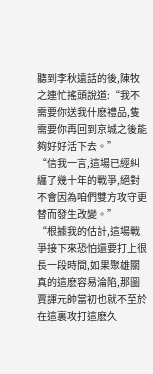聽到李秋遠話的後,陳牧之連忙搖頭說道:“我不需要你送我什麽禮品,隻需要你再回到京城之後能夠好好活下去。”
“信我一言,這場已經糾纏了幾十年的戰爭,絕對不會因為咱們雙方攻守更替而發生改變。”
“根據我的估計,這場戰爭接下來恐怕還要打上很長一段時間,如果聚雄關真的這麽容易淪陷,那圖賈諢元帥當初也就不至於在這裏攻打這麽久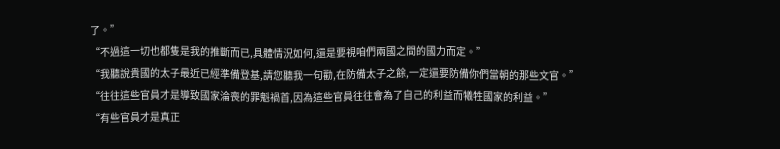了。”
“不過這一切也都隻是我的推斷而已,具體情況如何,還是要視咱們兩國之間的國力而定。”
“我聽說貴國的太子最近已經準備登基,請您聽我一句勸,在防備太子之餘,一定還要防備你們當朝的那些文官。”
“往往這些官員才是導致國家淪喪的罪魁禍首,因為這些官員往往會為了自己的利益而犧牲國家的利益。”
“有些官員才是真正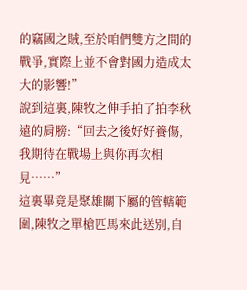的竊國之賊,至於咱們雙方之間的戰爭,實際上並不會對國力造成太大的影響!”
說到這裏,陳牧之伸手拍了拍李秋遠的肩膀:“回去之後好好養傷,我期待在戰場上與你再次相見……”
這裏畢竟是聚雄關下屬的管轄範圍,陳牧之單槍匹馬來此送別,自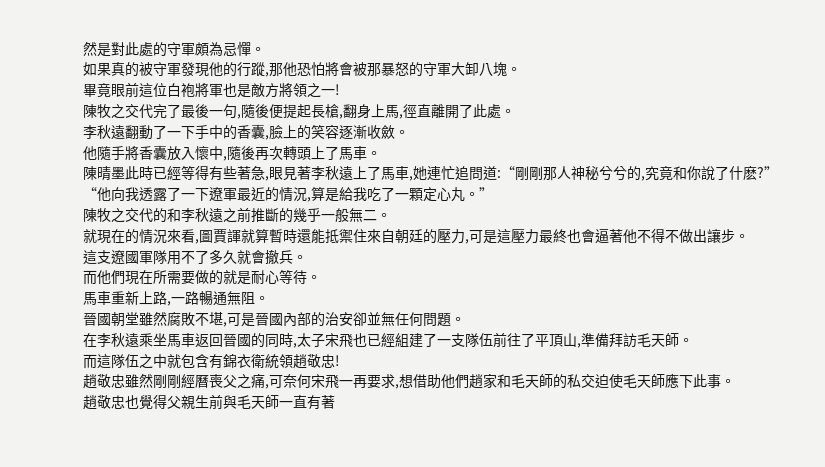然是對此處的守軍頗為忌憚。
如果真的被守軍發現他的行蹤,那他恐怕將會被那暴怒的守軍大卸八塊。
畢竟眼前這位白袍將軍也是敵方將領之一!
陳牧之交代完了最後一句,隨後便提起長槍,翻身上馬,徑直離開了此處。
李秋遠翻動了一下手中的香囊,臉上的笑容逐漸收斂。
他隨手將香囊放入懷中,隨後再次轉頭上了馬車。
陳晴墨此時已經等得有些著急,眼見著李秋遠上了馬車,她連忙追問道:“剛剛那人神秘兮兮的,究竟和你說了什麽?”
“他向我透露了一下遼軍最近的情況,算是給我吃了一顆定心丸。”
陳牧之交代的和李秋遠之前推斷的幾乎一般無二。
就現在的情況來看,圖賈諢就算暫時還能抵禦住來自朝廷的壓力,可是這壓力最終也會逼著他不得不做出讓步。
這支遼國軍隊用不了多久就會撤兵。
而他們現在所需要做的就是耐心等待。
馬車重新上路,一路暢通無阻。
晉國朝堂雖然腐敗不堪,可是晉國內部的治安卻並無任何問題。
在李秋遠乘坐馬車返回晉國的同時,太子宋飛也已經組建了一支隊伍前往了平頂山,準備拜訪毛天師。
而這隊伍之中就包含有錦衣衛統領趙敬忠!
趙敬忠雖然剛剛經曆喪父之痛,可奈何宋飛一再要求,想借助他們趙家和毛天師的私交迫使毛天師應下此事。
趙敬忠也覺得父親生前與毛天師一直有著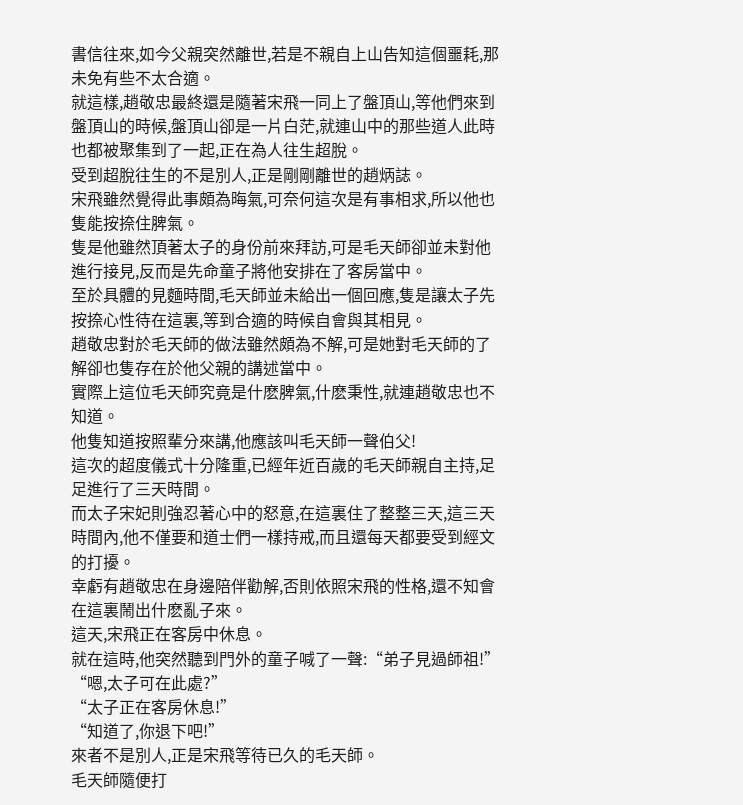書信往來,如今父親突然離世,若是不親自上山告知這個噩耗,那未免有些不太合適。
就這樣,趙敬忠最終還是隨著宋飛一同上了盤頂山,等他們來到盤頂山的時候,盤頂山卻是一片白茫,就連山中的那些道人此時也都被聚集到了一起,正在為人往生超脫。
受到超脫往生的不是別人,正是剛剛離世的趙炳誌。
宋飛雖然覺得此事頗為晦氣,可奈何這次是有事相求,所以他也隻能按捺住脾氣。
隻是他雖然頂著太子的身份前來拜訪,可是毛天師卻並未對他進行接見,反而是先命童子將他安排在了客房當中。
至於具體的見麵時間,毛天師並未給出一個回應,隻是讓太子先按捺心性待在這裏,等到合適的時候自會與其相見。
趙敬忠對於毛天師的做法雖然頗為不解,可是她對毛天師的了解卻也隻存在於他父親的講述當中。
實際上這位毛天師究竟是什麽脾氣,什麽秉性,就連趙敬忠也不知道。
他隻知道按照輩分來講,他應該叫毛天師一聲伯父!
這次的超度儀式十分隆重,已經年近百歲的毛天師親自主持,足足進行了三天時間。
而太子宋妃則強忍著心中的怒意,在這裏住了整整三天,這三天時間內,他不僅要和道士們一樣持戒,而且還每天都要受到經文的打擾。
幸虧有趙敬忠在身邊陪伴勸解,否則依照宋飛的性格,還不知會在這裏鬧出什麽亂子來。
這天,宋飛正在客房中休息。
就在這時,他突然聽到門外的童子喊了一聲:“弟子見過師祖!”
“嗯,太子可在此處?”
“太子正在客房休息!”
“知道了,你退下吧!”
來者不是別人,正是宋飛等待已久的毛天師。
毛天師隨便打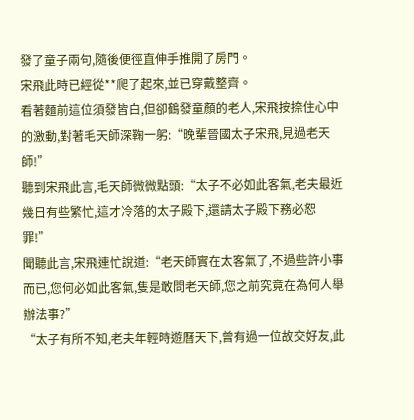發了童子兩句,隨後便徑直伸手推開了房門。
宋飛此時已經從**爬了起來,並已穿戴整齊。
看著麵前這位須發皆白,但卻鶴發童顏的老人,宋飛按捺住心中的激動,對著毛天師深鞠一躬:“晚輩晉國太子宋飛,見過老天師!”
聽到宋飛此言,毛天師微微點頭:“太子不必如此客氣,老夫最近幾日有些繁忙,這才冷落的太子殿下,還請太子殿下務必恕罪!”
聞聽此言,宋飛連忙說道:“老天師實在太客氣了,不過些許小事而已,您何必如此客氣,隻是敢問老天師,您之前究竟在為何人舉辦法事?”
“太子有所不知,老夫年輕時遊曆天下,曾有過一位故交好友,此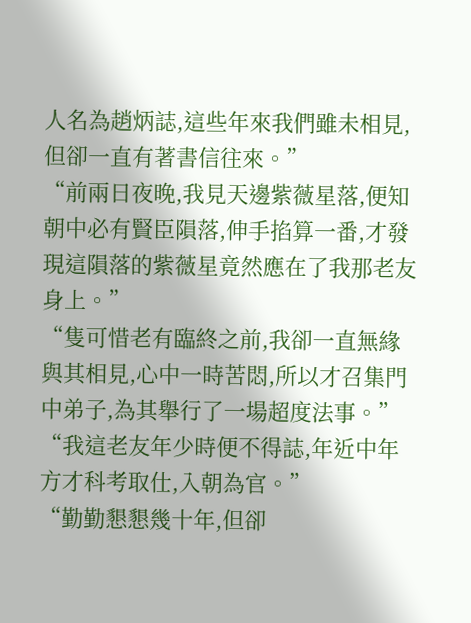人名為趙炳誌,這些年來我們雖未相見,但卻一直有著書信往來。”
“前兩日夜晚,我見天邊紫薇星落,便知朝中必有賢臣隕落,伸手掐算一番,才發現這隕落的紫薇星竟然應在了我那老友身上。”
“隻可惜老有臨終之前,我卻一直無緣與其相見,心中一時苦悶,所以才召集門中弟子,為其舉行了一場超度法事。”
“我這老友年少時便不得誌,年近中年方才科考取仕,入朝為官。”
“勤勤懇懇幾十年,但卻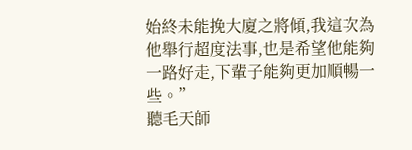始終未能挽大廈之將傾,我這次為他舉行超度法事,也是希望他能夠一路好走,下輩子能夠更加順暢一些。”
聽毛天師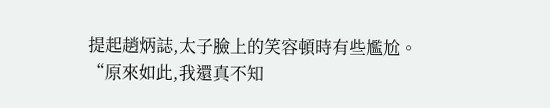提起趙炳誌,太子臉上的笑容頓時有些尷尬。
“原來如此,我還真不知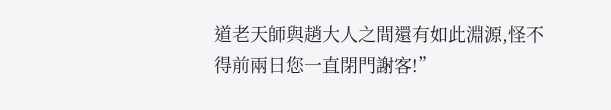道老天師與趙大人之間還有如此淵源,怪不得前兩日您一直閉門謝客!”